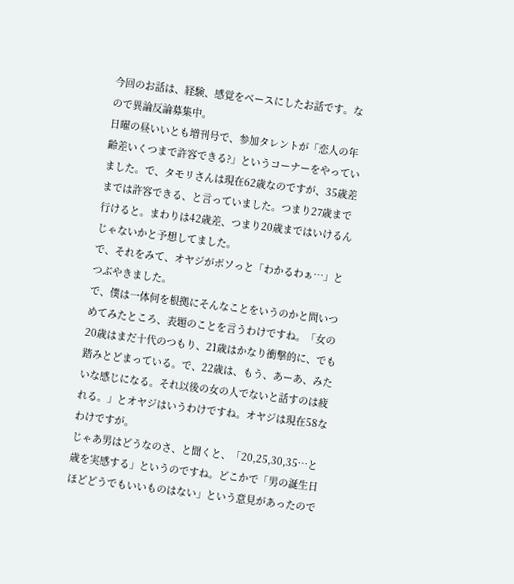今回のお話は、経験、感覚をベースにしたお話です。なので異論反論募集中。
日曜の昼いいとも増刊号で、参加タレントが「恋人の年齢差いくつまで許容できる?」というコーナーをやっていました。で、タモリさんは現在62歳なのですが、35歳差までは許容できる、と言っていました。つまり27歳まで行けると。まわりは42歳差、つまり20歳まではいけるんじゃないかと予想してました。
で、それをみて、オヤジがボソっと「わかるわぁ…」とつぶやきました。
で、僕は一体何を根拠にそんなことをいうのかと問いつめてみたところ、表題のことを言うわけですね。「女の20歳はまだ十代のつもり、21歳はかなり衝撃的に、でも踏みとどまっている。で、22歳は、もう、あーあ、みたいな感じになる。それ以後の女の人でないと話すのは疲れる。」とオヤジはいうわけですね。オヤジは現在58なわけですが。
じゃあ男はどうなのさ、と聞くと、「20,25,30,35…と歳を実感する」というのですね。どこかで「男の誕生日ほどどうでもいいものはない」という意見があったので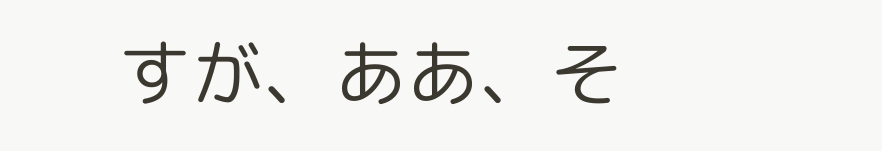すが、ああ、そ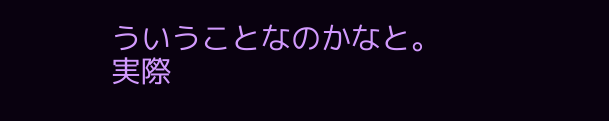ういうことなのかなと。
実際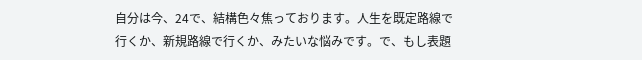自分は今、24で、結構色々焦っております。人生を既定路線で行くか、新規路線で行くか、みたいな悩みです。で、もし表題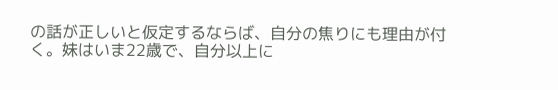の話が正しいと仮定するならば、自分の焦りにも理由が付く。妹はいま22歳で、自分以上に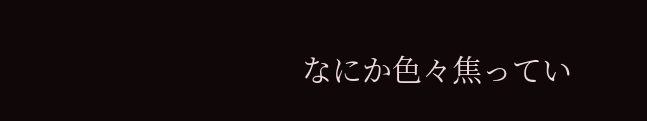なにか色々焦ってい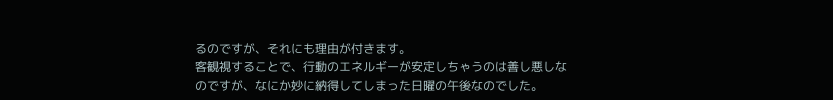るのですが、それにも理由が付きます。
客観視することで、行動のエネルギーが安定しちゃうのは善し悪しなのですが、なにか妙に納得してしまった日曜の午後なのでした。